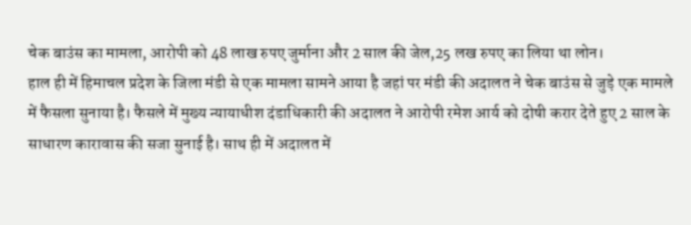चेक बाउंस का मामला, आरोपी को 48 लाख रुपए जुर्माना और 2 साल की जेल,25 लख रुपए का लिया था लोन।
हाल ही में हिमाचल प्रदेश के जिला मंडी से एक मामला सामने आया है जहां पर मंडी की अदालत ने चेक बाउंस से जुड़े एक मामले में फैसला सुनाया है। फैसले में मुख्य न्यायाधीश दंडाधिकारी की अदालत ने आरोपी रमेश आर्य को दोषी करार देते हुए 2 साल के साधारण कारावास की सजा सुनाई है। साथ ही में अदालत में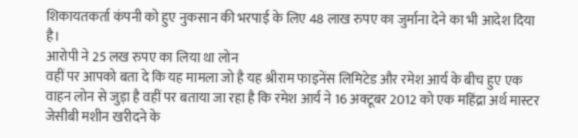शिकायतकर्ता कंपनी को हुए नुकसान की भरपाई के लिए 48 लाख रुपए का जुर्माना देने का भी आदेश दिया है।
आरोपी ने 25 लख रुपए का लिया था लोन
वहीं पर आपको बता दे कि यह मामला जो है यह श्रीराम फाइनेंस लिमिटेड और रमेश आर्य के बीच हुए एक वाहन लोन से जुड़ा है वहीं पर बताया जा रहा है कि रमेश आर्य ने 16 अक्टूबर 2012 को एक महिंद्रा अर्थ मास्टर जेसीबी मशीन खरीदने के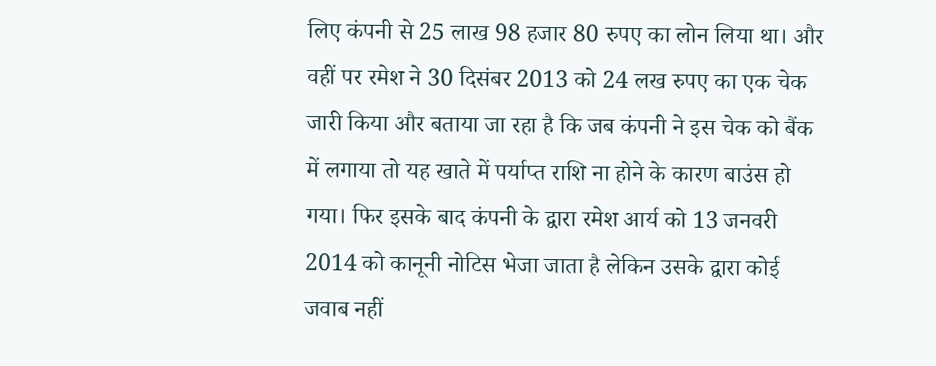लिए कंपनी से 25 लाख 98 हजार 80 रुपए का लोन लिया था। और वहीं पर रमेश ने 30 दिसंबर 2013 को 24 लख रुपए का एक चेक जारी किया और बताया जा रहा है कि जब कंपनी ने इस चेक को बैंक में लगाया तो यह खाते में पर्याप्त राशि ना होने के कारण बाउंस हो गया। फिर इसके बाद कंपनी के द्वारा रमेश आर्य को 13 जनवरी 2014 को कानूनी नोटिस भेजा जाता है लेकिन उसके द्वारा कोई जवाब नहीं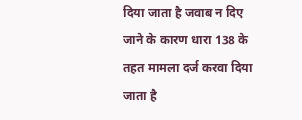दिया जाता है जवाब न दिए जाने के कारण धारा 138 के तहत मामला दर्ज करवा दिया जाता है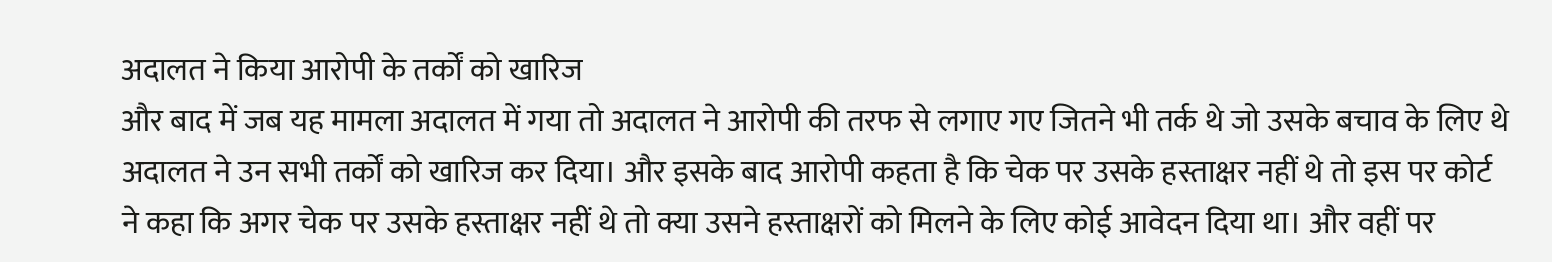अदालत ने किया आरोपी के तर्कों को खारिज
और बाद में जब यह मामला अदालत में गया तो अदालत ने आरोपी की तरफ से लगाए गए जितने भी तर्क थे जो उसके बचाव के लिए थे अदालत ने उन सभी तर्कों को खारिज कर दिया। और इसके बाद आरोपी कहता है कि चेक पर उसके हस्ताक्षर नहीं थे तो इस पर कोर्ट ने कहा कि अगर चेक पर उसके हस्ताक्षर नहीं थे तो क्या उसने हस्ताक्षरों को मिलने के लिए कोई आवेदन दिया था। और वहीं पर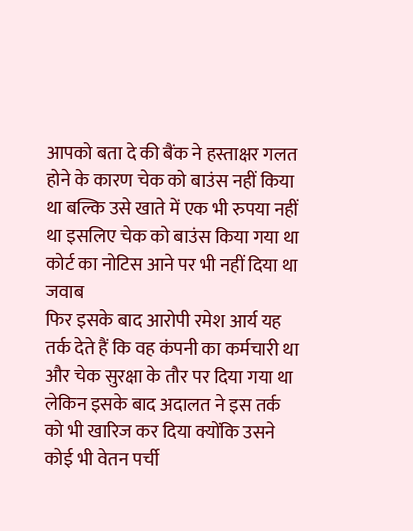आपको बता दे की बैंक ने हस्ताक्षर गलत होने के कारण चेक को बाउंस नहीं किया था बल्कि उसे खाते में एक भी रुपया नहीं था इसलिए चेक को बाउंस किया गया था
कोर्ट का नोटिस आने पर भी नहीं दिया था जवाब
फिर इसके बाद आरोपी रमेश आर्य यह तर्क देते हैं कि वह कंपनी का कर्मचारी था और चेक सुरक्षा के तौर पर दिया गया था लेकिन इसके बाद अदालत ने इस तर्क को भी खारिज कर दिया क्योंकि उसने कोई भी वेतन पर्ची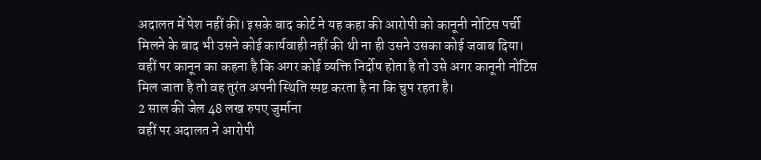अदालत में पेश नहीं की। इसके बाद कोर्ट ने यह कहा की आरोपी को कानूनी नोटिस पर्ची मिलने के बाद भी उसने कोई कार्यवाही नहीं की थी ना ही उसने उसका कोई जवाब दिया। वहीं पर कानून का कहना है कि अगर कोई व्यक्ति निर्दोष होता है तो उसे अगर कानूनी नोटिस मिल जाता है तो वह तुरंत अपनी स्थिति स्पष्ट करता है ना कि चुप रहता है।
2 साल की जेल 48 लख रुपए जुर्माना
वहीं पर अदालत ने आरोपी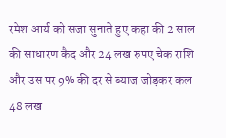रमेश आर्य को सजा सुनाते हुए कहा की 2 साल की साधारण कैद और 24 लख रुपए चेक राशि और उस पर 9% की दर से ब्याज जोड़कर कल 48 लख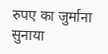रुपए का जुर्माना सुनाया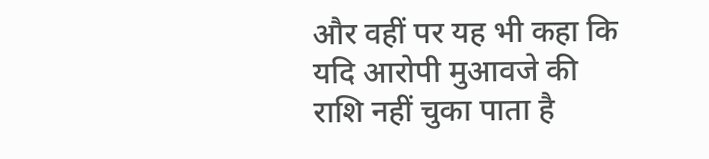और वहीं पर यह भी कहा कि यदि आरोपी मुआवजे की राशि नहीं चुका पाता है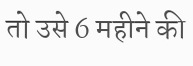तो उसे 6 महीने की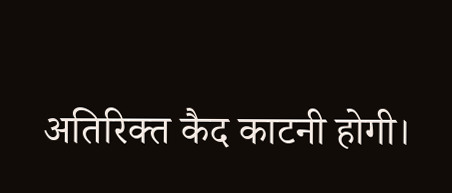अतिरिक्त कैद काटनी होगी।